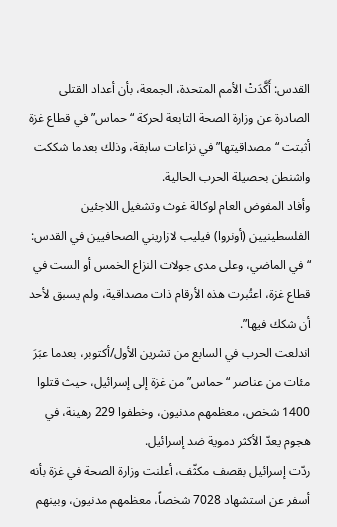القدس: أَكَّدَتْ الأمم المتحدة، الجمعة، بأن أعداد القتلى الصادرة عن وزارة الصحة التابعة لحركة “حماس” في قطاع غزة أثبتت “مصداقيتها” في نزاعات سابقة، وذلك بعدما شككت واشنطن بحصيلة الحرب الحالية.
وأفاد المفوض العام لوكالة غوث وتشغيل اللاجئين الفلسطينيين (أونروا) فيليب لازاريني الصحافيين في القدس: “في الماضي، وعلى مدى جولات النزاع الخمس أو الست في قطاع غزة، اعتُبرت هذه الأرقام ذات مصداقية، ولم يسبق لأحد أن شكك فيها”.
اندلعت الحرب في السابع من تشرين الأول/أكتوبر، بعدما عبَرَ مئات من عناصر “حماس” من غزة إلى إسرائيل، حيث قتلوا 1400 شخص، معظمهم مدنيون، وخطفوا 229 رهينة، في هجوم يعدّ الأكثر دموية ضد إسرائيل.
ردّت إسرائيل بقصف مكثّف، أعلنت وزارة الصحة في غزة بأنه أسفر عن استشهاد 7028 شخصاً، معظمهم مدنيون، وبينهم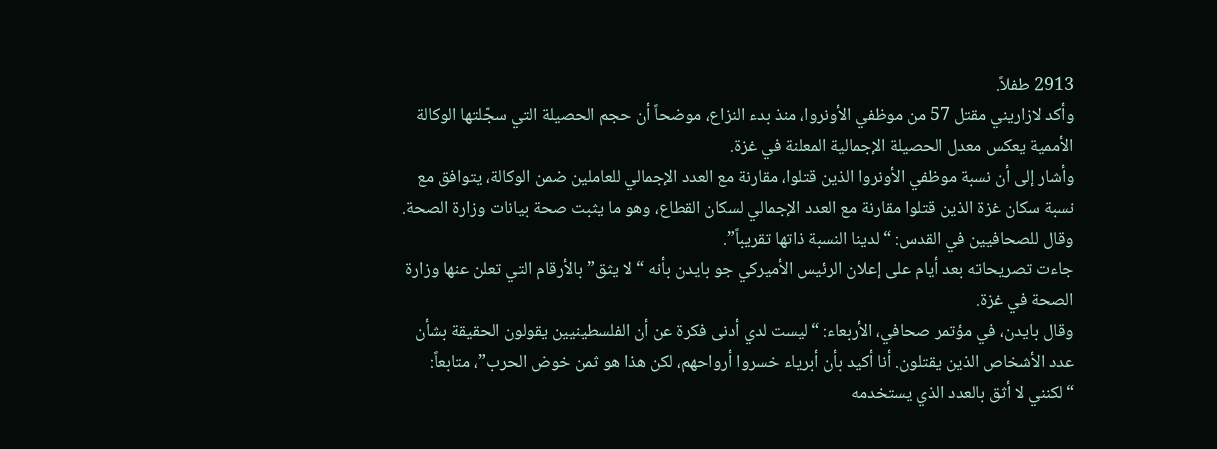2913 طفلاً.
وأكد لازاريني مقتل 57 من موظفي الأونروا، منذ بدء النزاع، موضحاً أن حجم الحصيلة التي سجّلتها الوكالة الأممية يعكس معدل الحصيلة الإجمالية المعلنة في غزة.
وأشار إلى أن نسبة موظفي الأونروا الذين قتلوا، مقارنة مع العدد الإجمالي للعاملين ضمن الوكالة، يتوافق مع نسبة سكان غزة الذين قتلوا مقارنة مع العدد الإجمالي لسكان القطاع، وهو ما يثبت صحة بيانات وزارة الصحة.
وقال للصحافيين في القدس: “لدينا النسبة ذاتها تقريباً”.
جاءت تصريحاته بعد أيام على إعلان الرئيس الأميركي جو بايدن بأنه “لا يثق” بالأرقام التي تعلن عنها وزارة الصحة في غزة.
وقال بايدن، في مؤتمر صحافي، الأربعاء: “ليست لدي أدنى فكرة عن أن الفلسطينيين يقولون الحقيقة بشأن عدد الأشخاص الذين يقتلون. أنا أكيد بأن أبرياء خسروا أرواحهم، لكن هذا هو ثمن خوض الحرب”، متابعاً: “لكنني لا أثق بالعدد الذي يستخدمه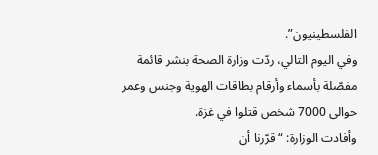الفلسطينيون”.
وفي اليوم التالي، ردّت وزارة الصحة بنشر قائمة مفصّلة بأسماء وأرقام بطاقات الهوية وجنس وعمر حوالى 7000 شخص قتلوا في غزة.
وأفادت الوزارة: “قرّرنا أن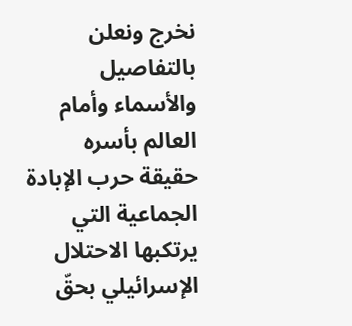نخرج ونعلن بالتفاصيل والأسماء وأمام العالم بأسره حقيقة حرب الإبادة الجماعية التي يرتكبها الاحتلال الإسرائيلي بحقّ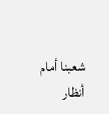شعبنا أمام أنظار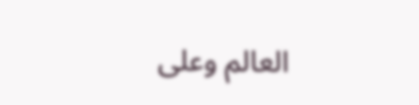العالم وعلى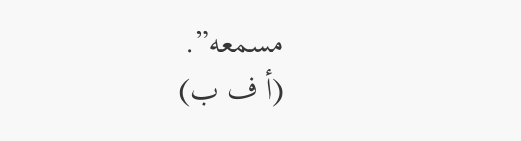مسمعه”.
(أ ف ب)